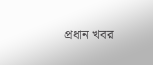প্রধান খবর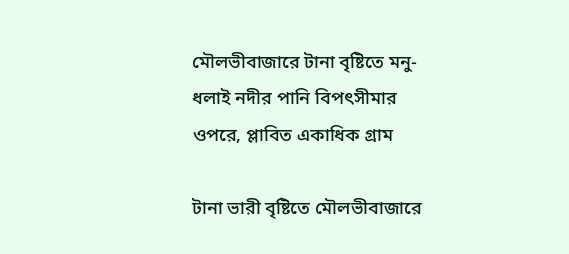মৌলভীবাজারে টানা বৃষ্টিতে মনু-ধলাই নদীর পানি বিপৎসীমার ওপরে, প্লাবিত একাধিক গ্রাম

টানা ভারী বৃষ্টিতে মৌলভীবাজারে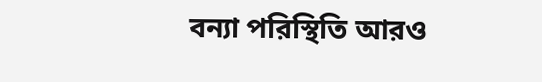বন্যা পরিস্থিতি আরও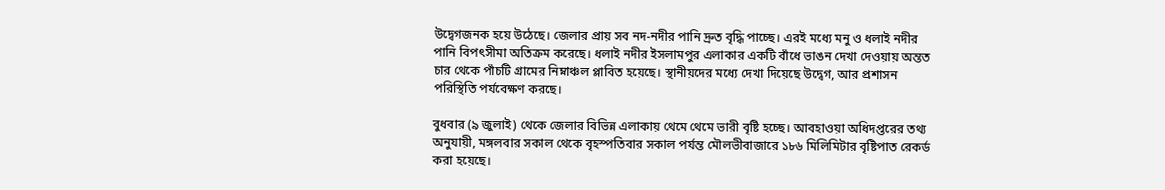উদ্বেগজনক হয়ে উঠেছে। জেলার প্রায় সব নদ-নদীর পানি দ্রুত বৃদ্ধি পাচ্ছে। এরই মধ্যে মনু ও ধলাই নদীর পানি বিপৎসীমা অতিক্রম করেছে। ধলাই নদীর ইসলামপুর এলাকার একটি বাঁধে ভাঙন দেখা দেওয়ায় অন্তত চার থেকে পাঁচটি গ্রামের নিম্নাঞ্চল প্লাবিত হয়েছে। স্থানীয়দের মধ্যে দেখা দিয়েছে উদ্বেগ, আর প্রশাসন পরিস্থিতি পর্যবেক্ষণ করছে।

বুধবার (৯ জুলাই) থেকে জেলার বিভিন্ন এলাকায় থেমে থেমে ভারী বৃষ্টি হচ্ছে। আবহাওয়া অধিদপ্তরের তথ্য অনুযায়ী, মঙ্গলবার সকাল থেকে বৃহস্পতিবার সকাল পর্যন্ত মৌলভীবাজারে ১৮৬ মিলিমিটার বৃষ্টিপাত রেকর্ড করা হয়েছে।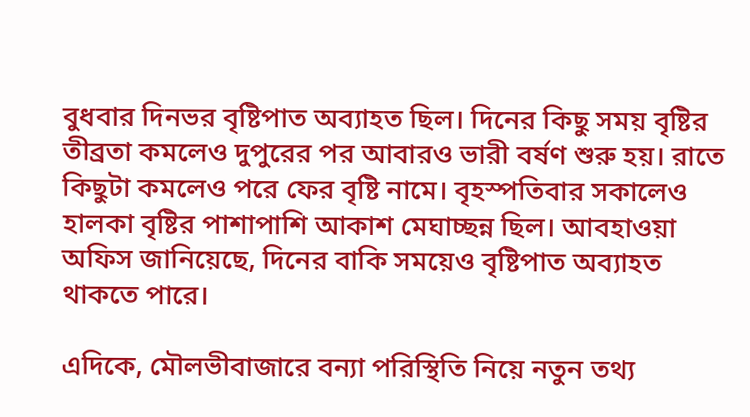বুধবার দিনভর বৃষ্টিপাত অব্যাহত ছিল। দিনের কিছু সময় বৃষ্টির তীব্রতা কমলেও দুপুরের পর আবারও ভারী বর্ষণ শুরু হয়। রাতে কিছুটা কমলেও পরে ফের বৃষ্টি নামে। বৃহস্পতিবার সকালেও হালকা বৃষ্টির পাশাপাশি আকাশ মেঘাচ্ছন্ন ছিল। আবহাওয়া অফিস জানিয়েছে, দিনের বাকি সময়েও বৃষ্টিপাত অব্যাহত থাকতে পারে।

এদিকে, মৌলভীবাজারে বন্যা পরিস্থিতি নিয়ে নতুন তথ্য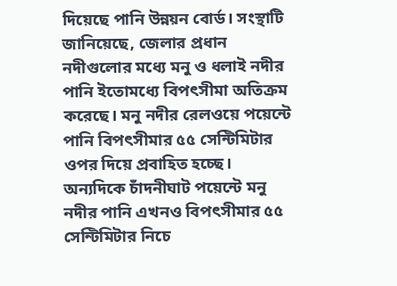দিয়েছে পানি উন্নয়ন বোর্ড। সংস্থাটি জানিয়েছে, জেলার প্রধান নদীগুলোর মধ্যে মনু ও ধলাই নদীর পানি ইতোমধ্যে বিপৎসীমা অতিক্রম করেছে। মনু নদীর রেলওয়ে পয়েন্টে পানি বিপৎসীমার ৫৫ সেন্টিমিটার ওপর দিয়ে প্রবাহিত হচ্ছে। অন্যদিকে চাঁদনীঘাট পয়েন্টে মনু নদীর পানি এখনও বিপৎসীমার ৫৫ সেন্টিমিটার নিচে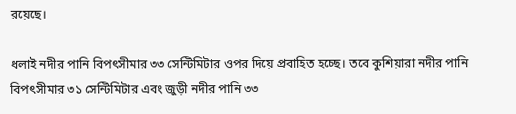রয়েছে।

ধলাই নদীর পানি বিপৎসীমার ৩৩ সেন্টিমিটার ওপর দিয়ে প্রবাহিত হচ্ছে। তবে কুশিয়ারা নদীর পানি বিপৎসীমার ৩১ সেন্টিমিটার এবং জুড়ী নদীর পানি ৩৩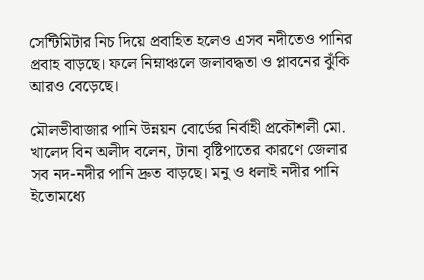সেন্টিমিটার নিচ দিয়ে প্রবাহিত হলেও এসব নদীতেও পানির প্রবাহ বাড়ছে। ফলে নিম্নাঞ্চলে জলাবদ্ধতা ও প্লাবনের ঝুঁকি আরও বেড়েছে।

মৌলভীবাজার পানি উন্নয়ন বোর্ডের নির্বাহী প্রকৌশলী মো. খালেদ বিন অলীদ বলেন, টানা বৃষ্টিপাতের কারণে জেলার সব নদ-নদীর পানি দ্রুত বাড়ছে। মনু ও ধলাই নদীর পানি ইতোমধ্যে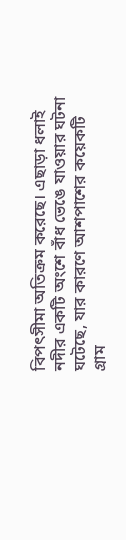বিপৎসীমা অতিক্রম করেছে। এছাড়া ধলাই নদীর একটি অংশে বাঁধ ভেঙে যাওয়ার ঘটনা ঘটেছে, যার কারণে আশপাশের কয়েকটি গ্রাম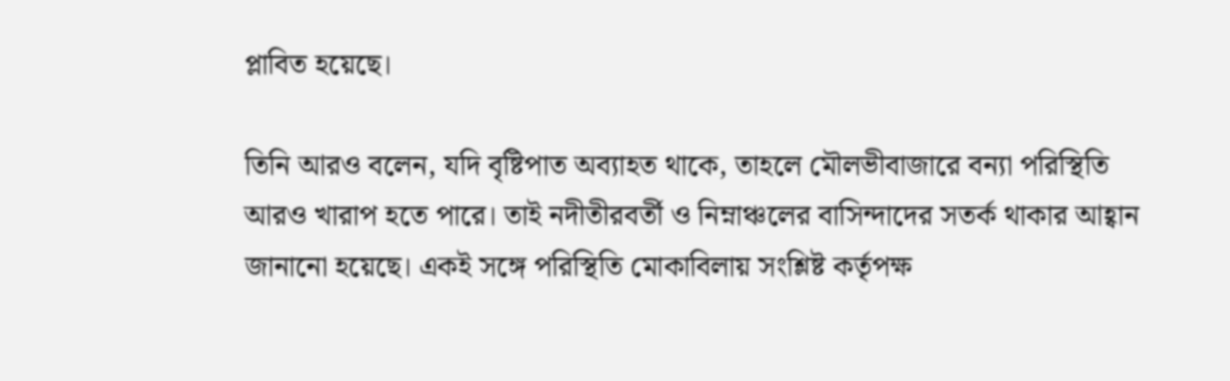প্লাবিত হয়েছে।

তিনি আরও বলেন, যদি বৃষ্টিপাত অব্যাহত থাকে, তাহলে মৌলভীবাজারে বন্যা পরিস্থিতি আরও খারাপ হতে পারে। তাই নদীতীরবর্তী ও নিম্নাঞ্চলের বাসিন্দাদের সতর্ক থাকার আহ্বান জানানো হয়েছে। একই সঙ্গে পরিস্থিতি মোকাবিলায় সংশ্লিষ্ট কর্তৃপক্ষ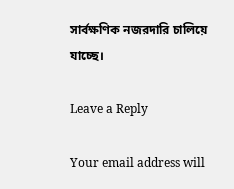সার্বক্ষণিক নজরদারি চালিয়ে যাচ্ছে।

Leave a Reply

Your email address will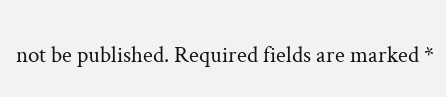not be published. Required fields are marked *